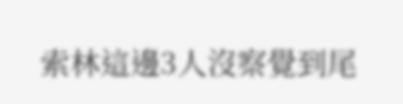索林這邊3人沒察覺到尾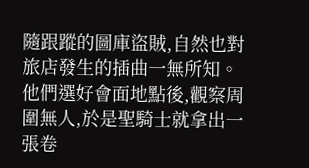隨跟蹤的圖庫盜賊,自然也對旅店發生的插曲一無所知。
他們選好會面地點後,觀察周圍無人,於是聖騎士就拿出一張卷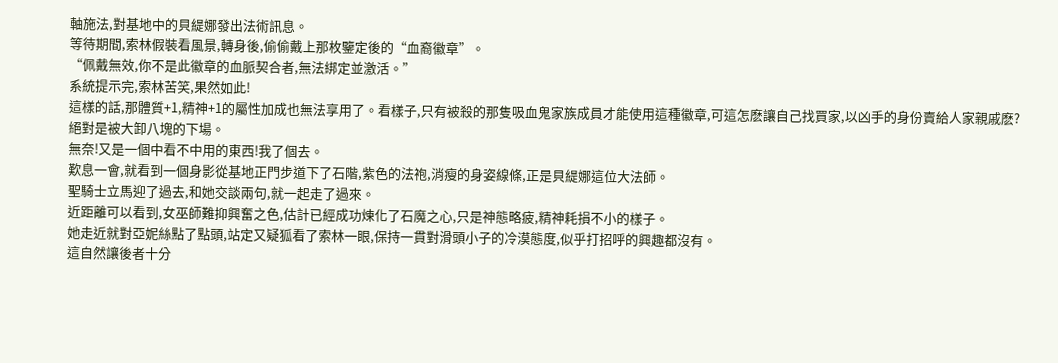軸施法,對基地中的貝緹娜發出法術訊息。
等待期間,索林假裝看風景,轉身後,偷偷戴上那枚鑒定後的“血裔徽章”。
“佩戴無效,你不是此徽章的血脈契合者,無法綁定並激活。”
系統提示完,索林苦笑,果然如此!
這樣的話,那體質+1,精神+1的屬性加成也無法享用了。看樣子,只有被殺的那隻吸血鬼家族成員才能使用這種徽章,可這怎麽讓自己找買家,以凶手的身份賣給人家親戚麽?
絕對是被大卸八塊的下場。
無奈!又是一個中看不中用的東西!我了個去。
歎息一會,就看到一個身影從基地正門步道下了石階,紫色的法袍,消瘦的身姿線條,正是貝緹娜這位大法師。
聖騎士立馬迎了過去,和她交談兩句,就一起走了過來。
近距離可以看到,女巫師難抑興奮之色,估計已經成功煉化了石魔之心,只是神態略疲,精神耗損不小的樣子。
她走近就對亞妮絲點了點頭,站定又疑狐看了索林一眼,保持一貫對滑頭小子的冷漠態度,似乎打招呼的興趣都沒有。
這自然讓後者十分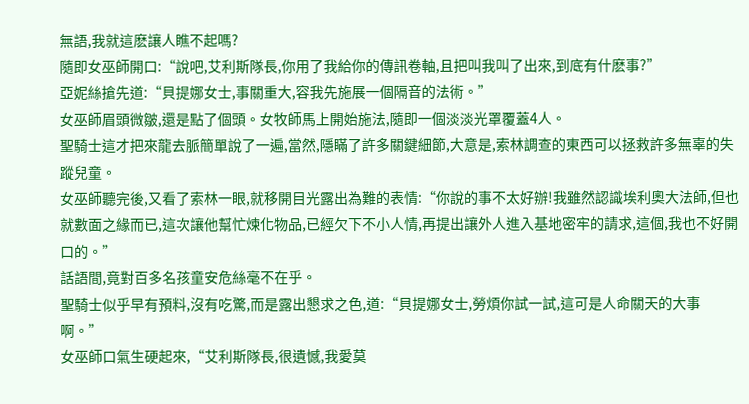無語,我就這麽讓人瞧不起嗎?
隨即女巫師開口:“說吧,艾利斯隊長,你用了我給你的傳訊卷軸,且把叫我叫了出來,到底有什麽事?”
亞妮絲搶先道:“貝提娜女士,事關重大,容我先施展一個隔音的法術。”
女巫師眉頭微皺,還是點了個頭。女牧師馬上開始施法,隨即一個淡淡光罩覆蓋4人。
聖騎士這才把來龍去脈簡單說了一遍,當然,隱瞞了許多關鍵細節,大意是,索林調查的東西可以拯救許多無辜的失蹤兒童。
女巫師聽完後,又看了索林一眼,就移開目光露出為難的表情:“你說的事不太好辦!我雖然認識埃利奧大法師,但也就數面之緣而已,這次讓他幫忙煉化物品,已經欠下不小人情,再提出讓外人進入基地密牢的請求,這個,我也不好開口的。”
話語間,竟對百多名孩童安危絲毫不在乎。
聖騎士似乎早有預料,沒有吃驚,而是露出懇求之色,道:“貝提娜女士,勞煩你試一試,這可是人命關天的大事啊。”
女巫師口氣生硬起來,“艾利斯隊長,很遺憾,我愛莫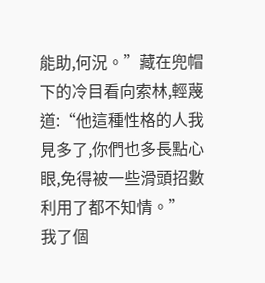能助,何況。”藏在兜帽下的冷目看向索林,輕蔑道:“他這種性格的人我見多了,你們也多長點心眼,免得被一些滑頭招數利用了都不知情。”
我了個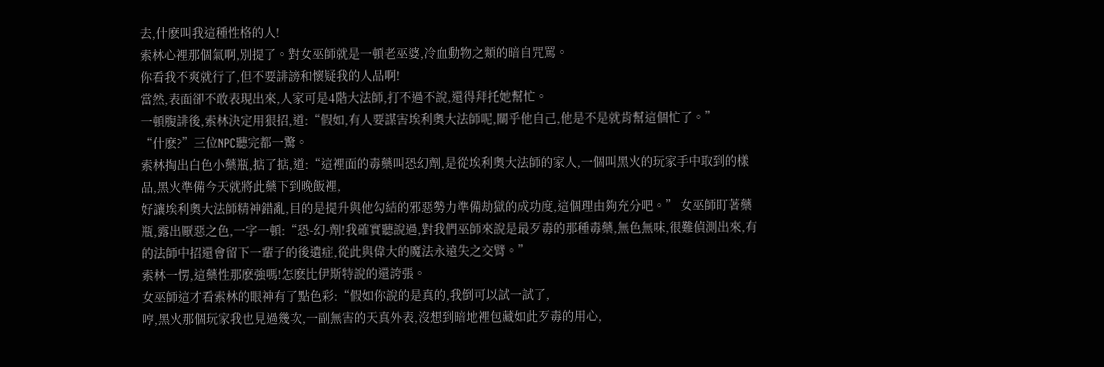去,什麽叫我這種性格的人!
索林心裡那個氣啊,別提了。對女巫師就是一頓老巫婆,冷血動物之類的暗自咒罵。
你看我不爽就行了,但不要誹謗和懷疑我的人品啊!
當然,表面卻不敢表現出來,人家可是4階大法師,打不過不說,還得拜托她幫忙。
一頓腹誹後,索林決定用狠招,道:“假如,有人要謀害埃利奧大法師呢,關乎他自己,他是不是就肯幫這個忙了。”
“什麽?”三位NPC聽完都一驚。
索林掏出白色小藥瓶,掂了掂,道:“這裡面的毒藥叫恐幻劑,是從埃利奧大法師的家人,一個叫黑火的玩家手中取到的樣品,黑火準備今天就將此藥下到晚飯裡,
好讓埃利奧大法師精神錯亂,目的是提升與他勾結的邪惡勢力準備劫獄的成功度,這個理由夠充分吧。” 女巫師盯著藥瓶,露出厭惡之色,一字一頓:“恐-幻-劑!我確實聽說過,對我們巫師來說是最歹毒的那種毒藥,無色無味,很難偵測出來,有的法師中招還會留下一輩子的後遺症,從此與偉大的魔法永遠失之交臂。”
索林一愣,這藥性那麽強嗎!怎麽比伊斯特說的還誇張。
女巫師這才看索林的眼神有了點色彩:“假如你說的是真的,我倒可以試一試了,
哼,黑火那個玩家我也見過幾次,一副無害的天真外表,沒想到暗地裡包藏如此歹毒的用心,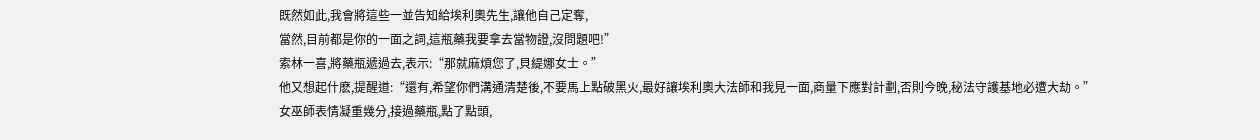既然如此,我會將這些一並告知給埃利奧先生,讓他自己定奪,
當然,目前都是你的一面之詞,這瓶藥我要拿去當物證,沒問題吧!”
索林一喜,將藥瓶遞過去,表示:“那就麻煩您了,貝緹娜女士。”
他又想起什麽,提醒道:“還有,希望你們溝通清楚後,不要馬上點破黑火,最好讓埃利奧大法師和我見一面,商量下應對計劃,否則今晚,秘法守護基地必遭大劫。”
女巫師表情凝重幾分,接過藥瓶,點了點頭,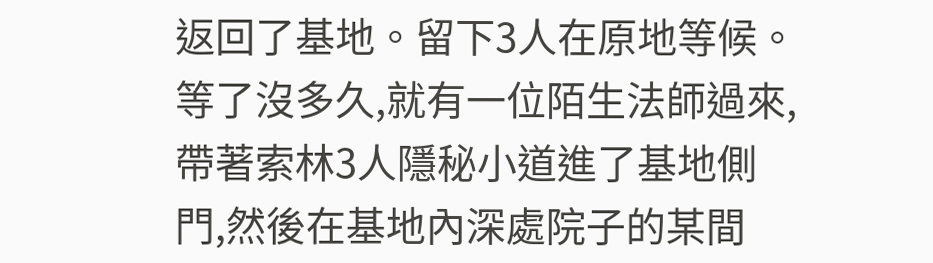返回了基地。留下3人在原地等候。
等了沒多久,就有一位陌生法師過來,帶著索林3人隱秘小道進了基地側門,然後在基地內深處院子的某間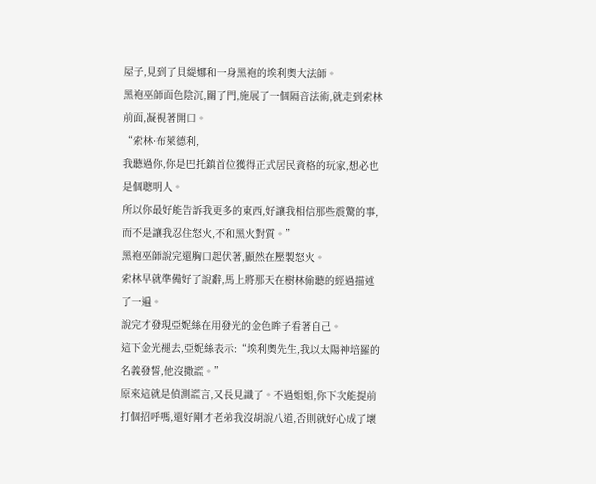屋子,見到了貝緹娜和一身黑袍的埃利奧大法師。
黑袍巫師面色陰沉,關了門,施展了一個隔音法術,就走到索林前面,凝視著開口。
“索林·布萊德利,
我聽過你,你是巴托鎮首位獲得正式居民資格的玩家,想必也是個聰明人。
所以你最好能告訴我更多的東西,好讓我相信那些震驚的事,
而不是讓我忍住怒火,不和黑火對質。”
黑袍巫師說完還胸口起伏著,顯然在壓製怒火。
索林早就準備好了說辭,馬上將那天在樹林偷聽的經過描述了一遍。
說完才發現亞妮絲在用發光的金色眸子看著自己。
這下金光褪去,亞妮絲表示:“埃利奧先生,我以太陽神培羅的名義發誓,他沒撒謊。”
原來這就是偵測謊言,又長見識了。不過姐姐,你下次能提前打個招呼嗎,還好剛才老弟我沒胡說八道,否則就好心成了壞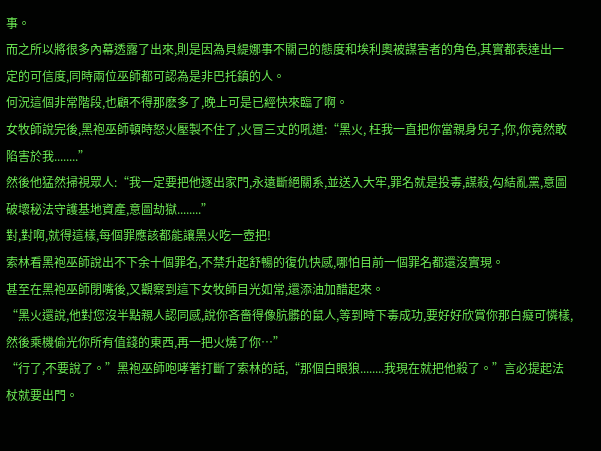事。
而之所以將很多內幕透露了出來,則是因為貝緹娜事不關己的態度和埃利奧被謀害者的角色,其實都表達出一定的可信度,同時兩位巫師都可認為是非巴托鎮的人。
何況這個非常階段,也顧不得那麽多了,晚上可是已經快來臨了啊。
女牧師說完後,黑袍巫師頓時怒火壓製不住了,火冒三丈的吼道:“黑火, 枉我一直把你當親身兒子,你,你竟然敢陷害於我........”
然後他猛然掃視眾人:“我一定要把他逐出家門,永遠斷絕關系,並送入大牢,罪名就是投毒,謀殺,勾結亂黨,意圖破壞秘法守護基地資產,意圖劫獄........”
對,對啊,就得這樣,每個罪應該都能讓黑火吃一壺把!
索林看黑袍巫師說出不下余十個罪名,不禁升起舒暢的復仇快感,哪怕目前一個罪名都還沒實現。
甚至在黑袍巫師閉嘴後,又觀察到這下女牧師目光如常,還添油加醋起來。
“黑火還說,他對您沒半點親人認同感,說你吝嗇得像肮髒的鼠人,等到時下毒成功,要好好欣賞你那白癡可憐樣,然後乘機偷光你所有值錢的東西,再一把火燒了你…”
“行了,不要說了。”黑袍巫師咆哮著打斷了索林的話,“那個白眼狼........我現在就把他殺了。”言必提起法杖就要出門。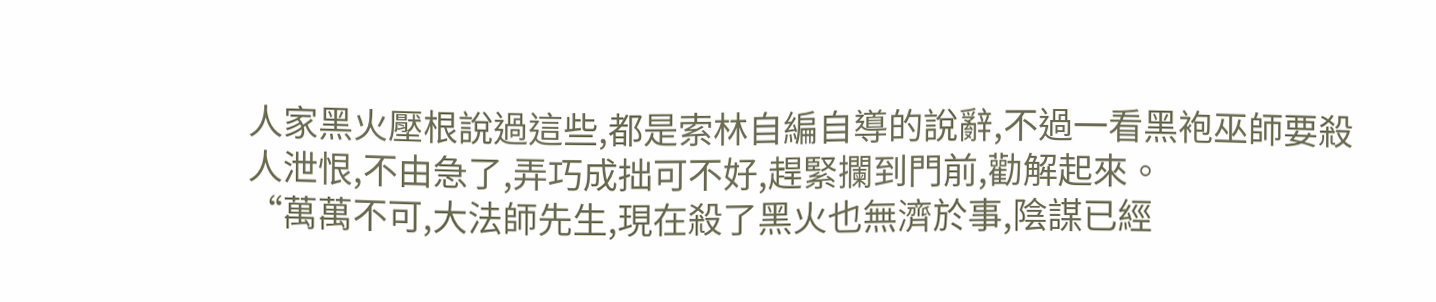人家黑火壓根說過這些,都是索林自編自導的說辭,不過一看黑袍巫師要殺人泄恨,不由急了,弄巧成拙可不好,趕緊攔到門前,勸解起來。
“萬萬不可,大法師先生,現在殺了黑火也無濟於事,陰謀已經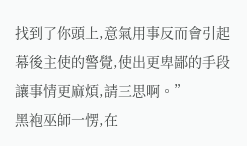找到了你頭上,意氣用事反而會引起幕後主使的警覺,使出更卑鄙的手段讓事情更麻煩,請三思啊。”
黑袍巫師一愣,在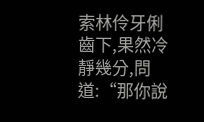索林伶牙俐齒下,果然冷靜幾分,問道:“那你說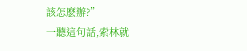該怎麽辦?”
一聽這句話,索林就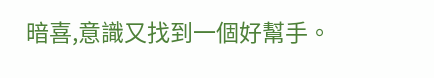暗喜,意識又找到一個好幫手。